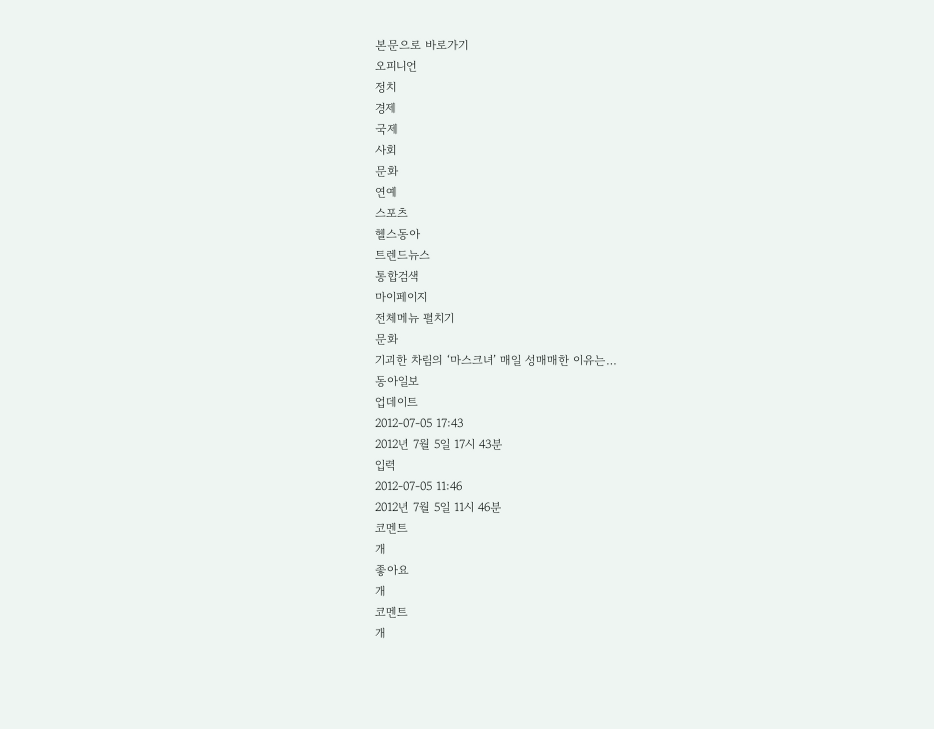본문으로 바로가기
오피니언
정치
경제
국제
사회
문화
연예
스포츠
헬스동아
트렌드뉴스
통합검색
마이페이지
전체메뉴 펼치기
문화
기괴한 차림의 ‘마스크녀’ 매일 성매매한 이유는…
동아일보
업데이트
2012-07-05 17:43
2012년 7월 5일 17시 43분
입력
2012-07-05 11:46
2012년 7월 5일 11시 46분
코멘트
개
좋아요
개
코멘트
개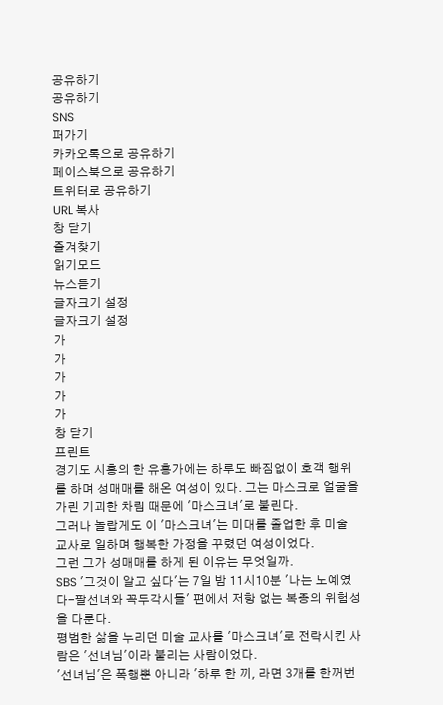공유하기
공유하기
SNS
퍼가기
카카오톡으로 공유하기
페이스북으로 공유하기
트위터로 공유하기
URL 복사
창 닫기
즐겨찾기
읽기모드
뉴스듣기
글자크기 설정
글자크기 설정
가
가
가
가
가
창 닫기
프린트
경기도 시흥의 한 유흥가에는 하루도 빠짐없이 호객 행위를 하며 성매매를 해온 여성이 있다. 그는 마스크로 얼굴을 가린 기괴한 차림 때문에 '마스크녀'로 불린다.
그러나 놀랍게도 이 '마스크녀'는 미대를 졸업한 후 미술 교사로 일하며 행복한 가정을 꾸렸던 여성이었다.
그런 그가 성매매를 하게 된 이유는 무엇일까.
SBS '그것이 알고 싶다'는 7일 밤 11시10분 '나는 노예였다-팔선녀와 꼭두각시들' 편에서 저항 없는 복종의 위험성을 다룬다.
평범한 삶을 누리던 미술 교사를 '마스크녀'로 전락시킨 사람은 '선녀님'이라 불리는 사람이었다.
'선녀님'은 폭행뿐 아니라 '하루 한 끼, 라면 3개를 한꺼번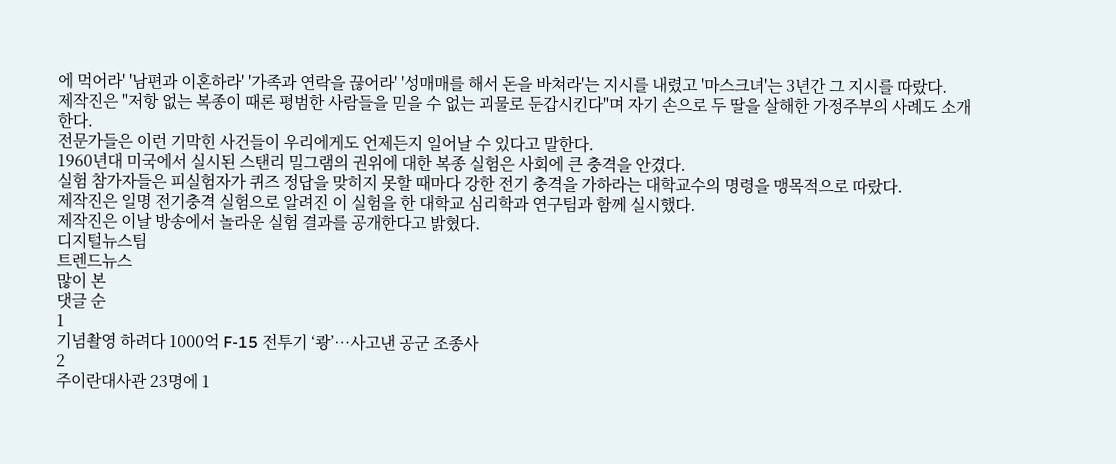에 먹어라' '남편과 이혼하라' '가족과 연락을 끊어라' '성매매를 해서 돈을 바쳐라'는 지시를 내렸고 '마스크녀'는 3년간 그 지시를 따랐다.
제작진은 "저항 없는 복종이 때론 평범한 사람들을 믿을 수 없는 괴물로 둔갑시킨다"며 자기 손으로 두 딸을 살해한 가정주부의 사례도 소개한다.
전문가들은 이런 기막힌 사건들이 우리에게도 언제든지 일어날 수 있다고 말한다.
1960년대 미국에서 실시된 스탠리 밀그램의 권위에 대한 복종 실험은 사회에 큰 충격을 안겼다.
실험 참가자들은 피실험자가 퀴즈 정답을 맞히지 못할 때마다 강한 전기 충격을 가하라는 대학교수의 명령을 맹목적으로 따랐다.
제작진은 일명 전기충격 실험으로 알려진 이 실험을 한 대학교 심리학과 연구팀과 함께 실시했다.
제작진은 이날 방송에서 놀라운 실험 결과를 공개한다고 밝혔다.
디지털뉴스팀
트렌드뉴스
많이 본
댓글 순
1
기념촬영 하려다 1000억 F-15 전투기 ‘쾅’…사고낸 공군 조종사
2
주이란대사관 23명에 1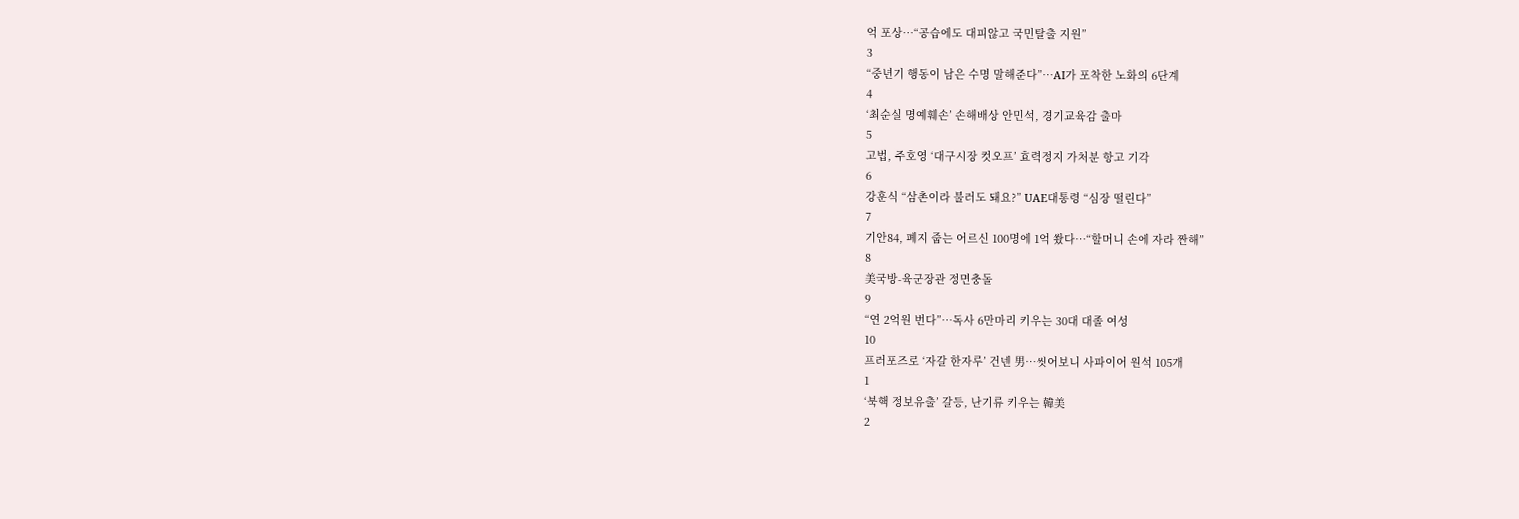억 포상…“공습에도 대피않고 국민탈출 지원”
3
“중년기 행동이 남은 수명 말해준다”…AI가 포착한 노화의 6단계
4
‘최순실 명예훼손’ 손해배상 안민석, 경기교육감 출마
5
고법, 주호영 ‘대구시장 컷오프’ 효력정지 가처분 항고 기각
6
강훈식 “삼촌이라 불러도 돼요?” UAE대통령 “심장 떨린다”
7
기안84, 폐지 줍는 어르신 100명에 1억 쐈다…“할머니 손에 자라 짠해”
8
美국방-육군장관 정면충돌
9
“연 2억원 번다”…독사 6만마리 키우는 30대 대졸 여성
10
프러포즈로 ‘자갈 한자루’ 건넨 男…씻어보니 사파이어 원석 105개
1
‘북핵 정보유출’ 갈등, 난기류 키우는 韓美
2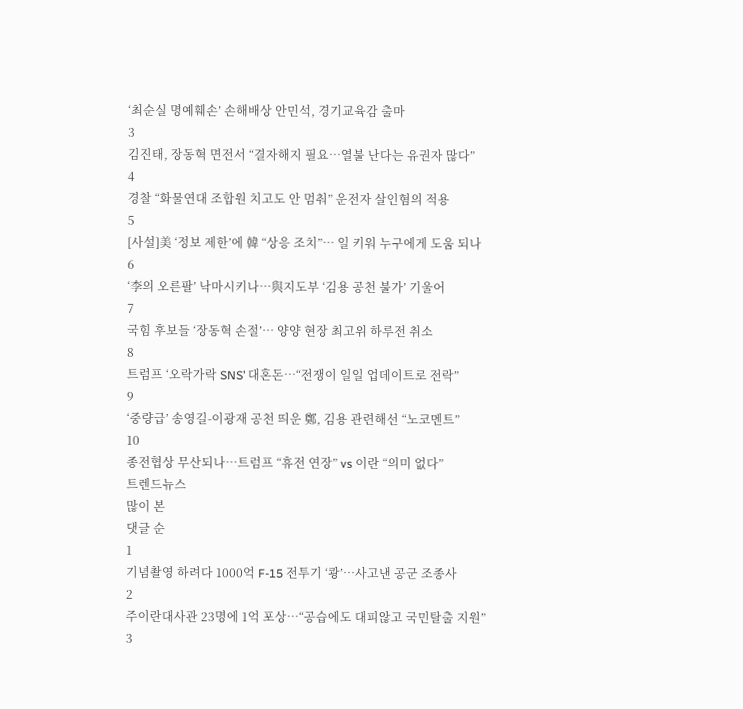‘최순실 명예훼손’ 손해배상 안민석, 경기교육감 출마
3
김진태, 장동혁 면전서 “결자해지 필요…열불 난다는 유권자 많다”
4
경찰 “화물연대 조합원 치고도 안 멈춰” 운전자 살인혐의 적용
5
[사설]美 ‘정보 제한’에 韓 “상응 조치”… 일 키워 누구에게 도움 되나
6
‘李의 오른팔’ 낙마시키나…與지도부 ‘김용 공천 불가’ 기울어
7
국힘 후보들 ‘장동혁 손절’… 양양 현장 최고위 하루전 취소
8
트럼프 ‘오락가락 SNS’ 대혼돈…“전쟁이 일일 업데이트로 전락”
9
‘중량급’ 송영길-이광재 공천 띄운 鄭, 김용 관련해선 “노코멘트”
10
종전협상 무산되나…트럼프 “휴전 연장” vs 이란 “의미 없다”
트렌드뉴스
많이 본
댓글 순
1
기념촬영 하려다 1000억 F-15 전투기 ‘쾅’…사고낸 공군 조종사
2
주이란대사관 23명에 1억 포상…“공습에도 대피않고 국민탈출 지원”
3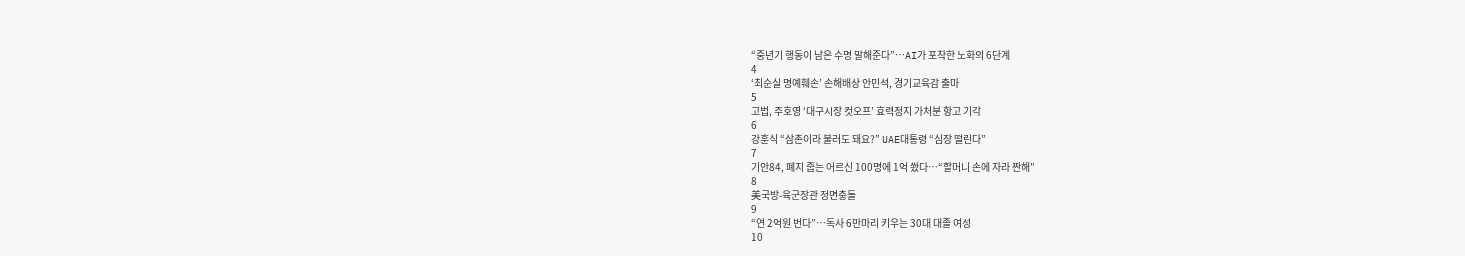“중년기 행동이 남은 수명 말해준다”…AI가 포착한 노화의 6단계
4
‘최순실 명예훼손’ 손해배상 안민석, 경기교육감 출마
5
고법, 주호영 ‘대구시장 컷오프’ 효력정지 가처분 항고 기각
6
강훈식 “삼촌이라 불러도 돼요?” UAE대통령 “심장 떨린다”
7
기안84, 폐지 줍는 어르신 100명에 1억 쐈다…“할머니 손에 자라 짠해”
8
美국방-육군장관 정면충돌
9
“연 2억원 번다”…독사 6만마리 키우는 30대 대졸 여성
10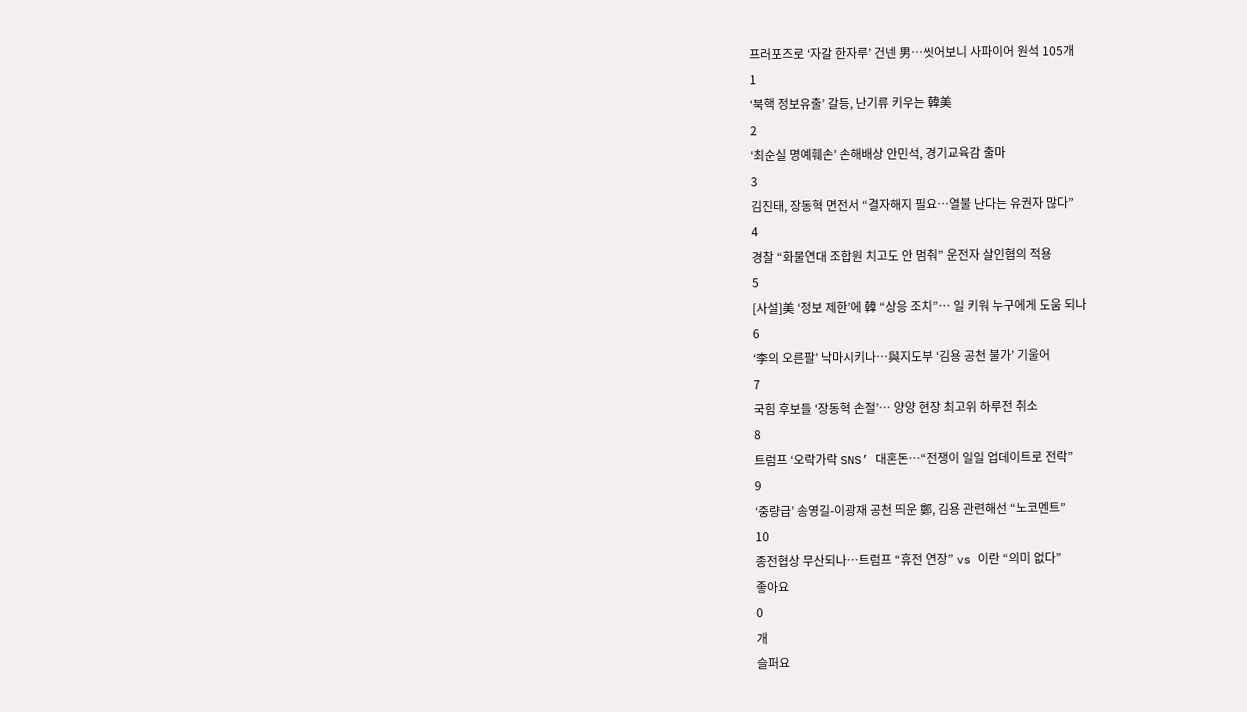프러포즈로 ‘자갈 한자루’ 건넨 男…씻어보니 사파이어 원석 105개
1
‘북핵 정보유출’ 갈등, 난기류 키우는 韓美
2
‘최순실 명예훼손’ 손해배상 안민석, 경기교육감 출마
3
김진태, 장동혁 면전서 “결자해지 필요…열불 난다는 유권자 많다”
4
경찰 “화물연대 조합원 치고도 안 멈춰” 운전자 살인혐의 적용
5
[사설]美 ‘정보 제한’에 韓 “상응 조치”… 일 키워 누구에게 도움 되나
6
‘李의 오른팔’ 낙마시키나…與지도부 ‘김용 공천 불가’ 기울어
7
국힘 후보들 ‘장동혁 손절’… 양양 현장 최고위 하루전 취소
8
트럼프 ‘오락가락 SNS’ 대혼돈…“전쟁이 일일 업데이트로 전락”
9
‘중량급’ 송영길-이광재 공천 띄운 鄭, 김용 관련해선 “노코멘트”
10
종전협상 무산되나…트럼프 “휴전 연장” vs 이란 “의미 없다”
좋아요
0
개
슬퍼요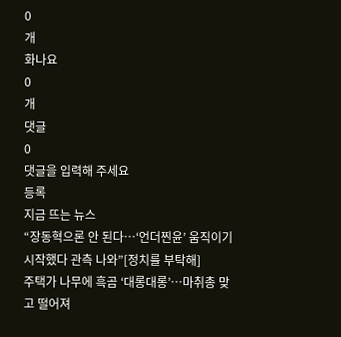0
개
화나요
0
개
댓글
0
댓글을 입력해 주세요
등록
지금 뜨는 뉴스
“장동혁으론 안 된다…‘언더찐윤’ 움직이기 시작했다 관측 나와”[정치를 부탁해]
주택가 나무에 흑곰 ‘대롱대롱’…마취총 맞고 떨어져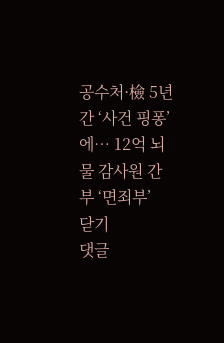공수처·檢 5년간 ‘사건 핑퐁’에… 12억 뇌물 감사원 간부 ‘면죄부’
닫기
댓글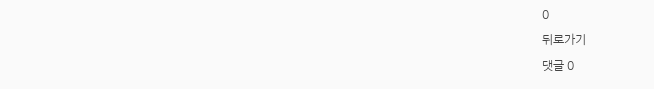0
뒤로가기
댓글 0